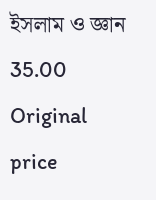ইসলাম ও জ্ঞান
35.00 Original price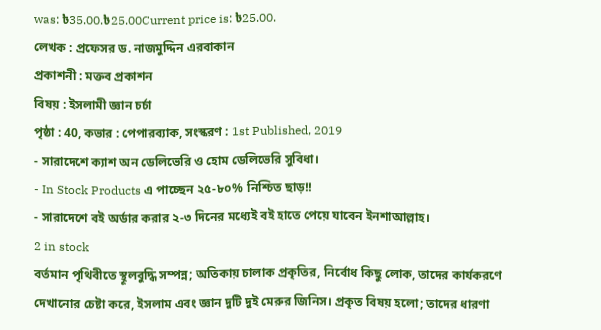was: ৳35.00.৳25.00Current price is: ৳25.00.
লেখক : প্রফেসর ড. নাজমুদ্দিন এরবাকান
প্রকাশনী : মক্তব প্রকাশন
বিষয় : ইসলামী জ্ঞান চর্চা
পৃষ্ঠা : 40, কভার : পেপারব্যাক, সংস্করণ : 1st Published, 2019
- সারাদেশে ক্যাশ অন ডেলিভেরি ও হোম ডেলিভেরি সুবিধা।
- In Stock Products এ পাচ্ছেন ২৫-৮০% নিশ্চিত ছাড়!!
- সারাদেশে বই অর্ডার করার ২-৩ দিনের মধ্যেই বই হাতে পেয়ে যাবেন ইনশাআল্লাহ।
2 in stock
বর্তমান পৃথিবীতে স্থূলবুদ্ধি সম্পন্ন; অতিকায় চালাক প্রকৃতির, নির্বোধ কিছু লোক, তাদের কার্যকরণে দেখানোর চেষ্টা করে, ইসলাম এবং জ্ঞান দুটি দুই মেরুর জিনিস। প্রকৃত বিষয় হলো; তাদের ধারণা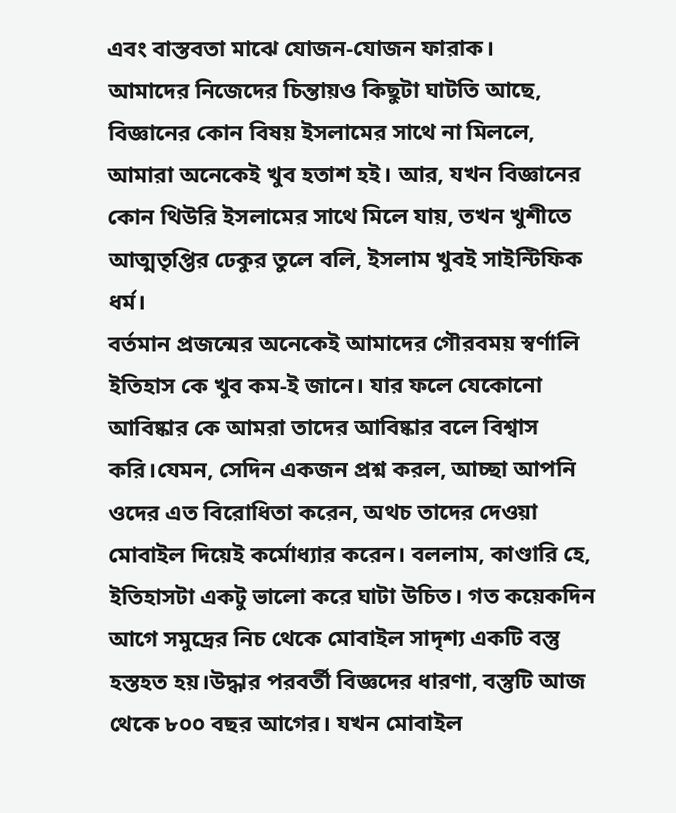এবং বাস্তবতা মাঝে যোজন-যোজন ফারাক।
আমাদের নিজেদের চিন্তায়ও কিছুটা ঘাটতি আছে, বিজ্ঞানের কোন বিষয় ইসলামের সাথে না মিললে, আমারা অনেকেই খুব হতাশ হই। আর, যখন বিজ্ঞানের কোন থিউরি ইসলামের সাথে মিলে যায়, তখন খুশীতে আত্মতৃপ্তির ঢেকুর তুলে বলি, ইসলাম খুবই সাইন্টিফিক ধর্ম।
বর্তমান প্রজন্মের অনেকেই আমাদের গৌরবময় স্বর্ণালি ইতিহাস কে খুব কম-ই জানে। যার ফলে যেকোনো আবিষ্কার কে আমরা তাদের আবিষ্কার বলে বিশ্বাস করি।যেমন, সেদিন একজন প্রশ্ন করল, আচ্ছা আপনি ওদের এত বিরোধিতা করেন, অথচ তাদের দেওয়া মোবাইল দিয়েই কর্মোধ্যার করেন। বললাম, কাণ্ডারি হে, ইতিহাসটা একটু ভালো করে ঘাটা উচিত। গত কয়েকদিন আগে সমুদ্রের নিচ থেকে মোবাইল সাদৃশ্য একটি বস্তু হস্তহত হয়।উদ্ধার পরবর্তী বিজ্ঞদের ধারণা, বস্তুটি আজ থেকে ৮০০ বছর আগের। যখন মোবাইল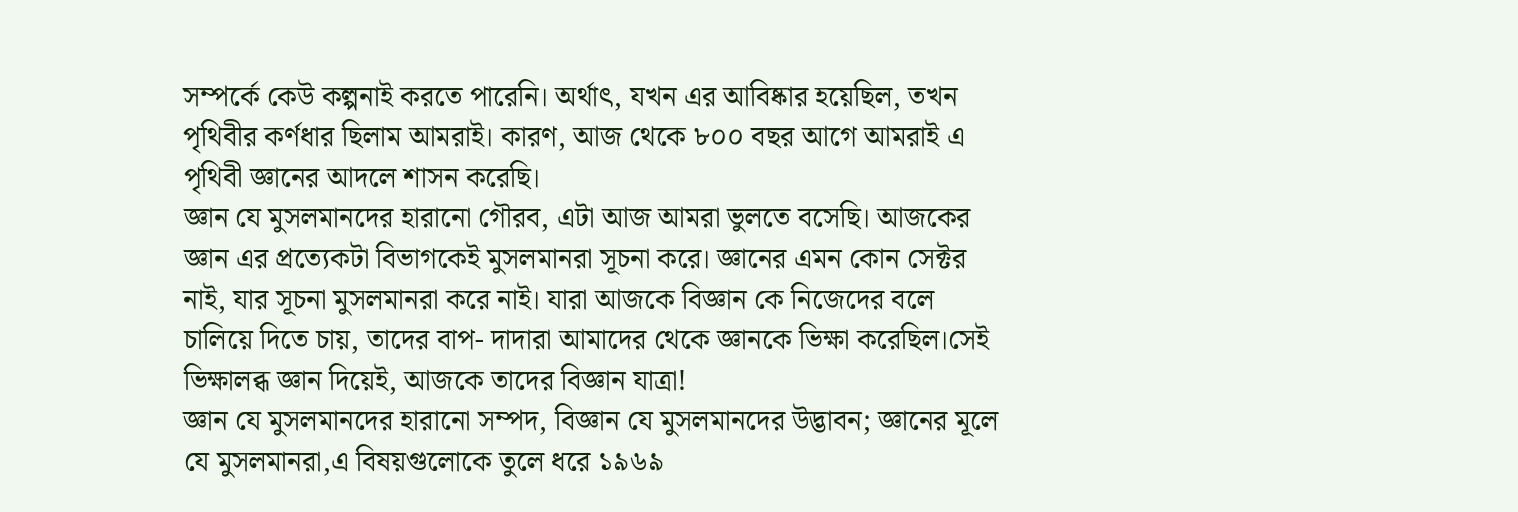সম্পর্কে কেউ কল্পনাই করতে পারেনি। অর্থাৎ, যখন এর আবিষ্কার হয়েছিল, তখন পৃথিবীর কর্ণধার ছিলাম আমরাই। কারণ, আজ থেকে ৮০০ বছর আগে আমরাই এ পৃথিবী জ্ঞানের আদলে শাসন করেছি।
জ্ঞান যে মুসলমানদের হারানো গৌরব, এটা আজ আমরা ভুলতে বসেছি। আজকের জ্ঞান এর প্রত্যেকটা বিভাগকেই মুসলমানরা সূচনা করে। জ্ঞানের এমন কোন সেক্টর নাই, যার সূচনা মুসলমানরা করে নাই। যারা আজকে বিজ্ঞান কে নিজেদের বলে চালিয়ে দিতে চায়, তাদের বাপ- দাদারা আমাদের থেকে জ্ঞানকে ভিক্ষা করেছিল।সেই ভিক্ষালব্ধ জ্ঞান দিয়েই, আজকে তাদের বিজ্ঞান যাত্রা!
জ্ঞান যে মুসলমানদের হারানো সম্পদ, বিজ্ঞান যে মুসলমানদের উদ্ভাবন; জ্ঞানের মূলে যে মুসলমানরা,এ বিষয়গুলোকে তুলে ধরে ১৯৬৯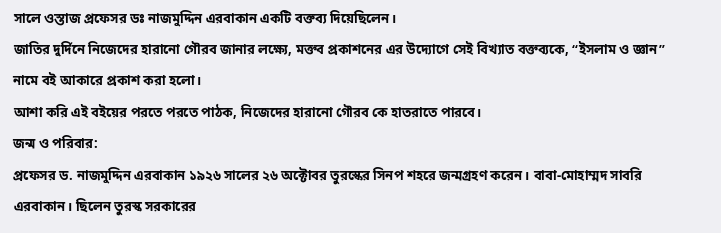সালে ওস্তাজ প্রফেসর ডঃ নাজমুদ্দিন এরবাকান একটি বক্তব্য দিয়েছিলেন।
জাতির দুর্দিনে নিজেদের হারানো গৌরব জানার লক্ষ্যে, মক্তব প্রকাশনের এর উদ্যোগে সেই বিখ্যাত বক্তব্যকে, “ইসলাম ও জ্ঞান” নামে বই আকারে প্রকাশ করা হলো।
আশা করি এই বইয়ের পরতে পরতে পাঠক, নিজেদের হারানো গৌরব কে হাতরাতে পারবে।
জন্ম ও পরিবার:
প্রফেসর ড. নাজমুদ্দিন এরবাকান ১৯২৬ সালের ২৬ অক্টোবর তুরস্কের সিনপ শহরে জন্মগ্রহণ করেন। বাবা-মোহাম্মদ সাবরি এরবাকান। ছিলেন তুরস্ক সরকারের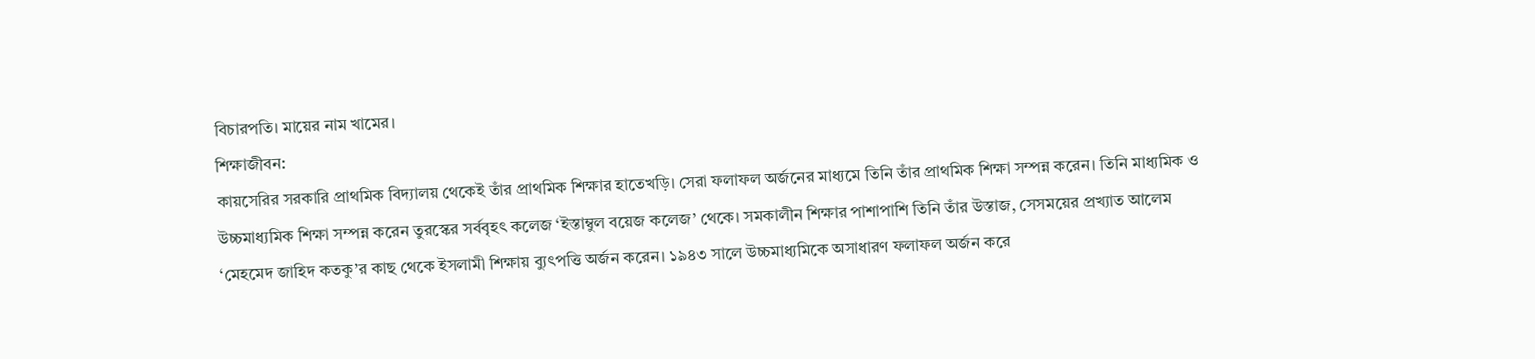বিচারপতি। মায়ের নাম খামের।
শিক্ষাজীবন:
কায়সেরির সরকারি প্রাথমিক বিদ্যালয় থেকেই তাঁর প্রাথমিক শিক্ষার হাতেখড়ি। সেরা ফলাফল অর্জনের মাধ্যমে তিনি তাঁর প্রাথমিক শিক্ষা সম্পন্ন করেন। তিনি মাধ্যমিক ও উচ্চমাধ্যমিক শিক্ষা সম্পন্ন করেন তুরস্কের সর্ববৃহৎ কলেজ ‘ইস্তাম্বুল বয়েজ কলেজ’ থেকে। সমকালীন শিক্ষার পাশাপাশি তিনি তাঁর উস্তাজ, সেসময়ের প্রখ্যাত আলেম ‘মেহমেদ জাহিদ কতকু’র কাছ থেকে ইসলামী শিক্ষায় ব্যুৎপত্তি অর্জন করেন। ১৯৪৩ সালে উচ্চমাধ্যমিকে অসাধারণ ফলাফল অর্জন করে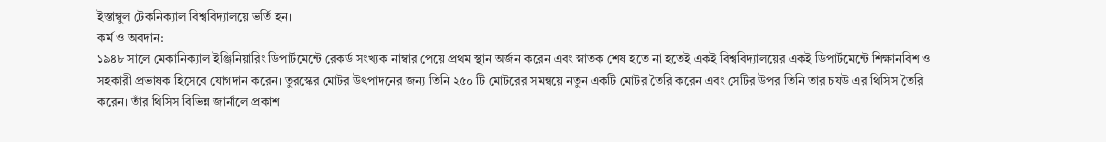ইস্তাম্বুল টেকনিক্যাল বিশ্ববিদ্যালয়ে ভর্তি হন।
কর্ম ও অবদান:
১৯৪৮ সালে মেকানিক্যাল ইঞ্জিনিয়ারিং ডিপার্টমেন্টে রেকর্ড সংখ্যক নাম্বার পেয়ে প্রথম স্থান অর্জন করেন এবং স্নাতক শেষ হতে না হতেই একই বিশ্ববিদ্যালয়ের একই ডিপার্টমেন্টে শিক্ষানবিশ ও সহকারী প্রভাষক হিসেবে যোগদান করেন। তুরস্কের মোটর উৎপাদনের জন্য তিনি ২৫০ টি মোটরের সমন্বয়ে নতুন একটি মোটর তৈরি করেন এবং সেটির উপর তিনি তার চযউ এর থিসিস তৈরি করেন। তাঁর থিসিস বিভিন্ন জার্নালে প্রকাশ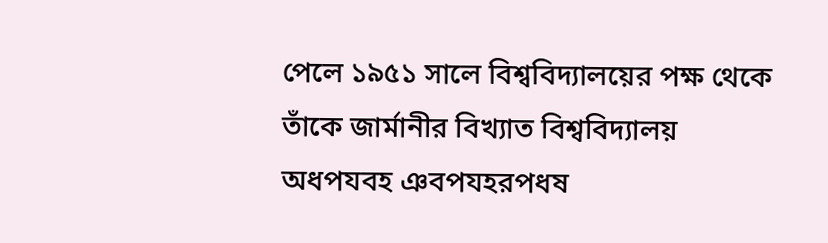পেলে ১৯৫১ সালে বিশ্ববিদ্যালয়ের পক্ষ থেকে তাঁকে জার্মানীর বিখ্যাত বিশ্ববিদ্যালয় অধপযবহ ঞবপযহরপধষ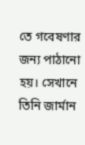তে গবেষণার জন্য পাঠানো হয়। সেখানে তিনি জার্মান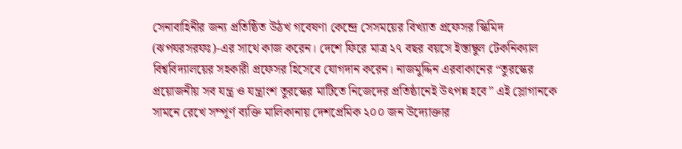সেনাবাহিনীর জন্য প্রতিষ্ঠিত উঠখ গবেষণা কেন্দ্রে সেসময়ের বিখ্যাত প্রফেসর স্কিমিদ (ঝপযরসরফঃ)-এর সাথে কাজ করেন। দেশে ফিরে মাত্র ২৭ বছর বয়সে ইস্তাম্বুল টেকনিক্যাল বিশ্ববিদ্যালয়ের সহকারী প্রফেসর হিসেবে যোগদান করেন। নাজমুদ্দিন এরবাকানের “তুরস্কের প্রয়োজনীয় সব যন্ত্র ও যন্ত্রাংশ তুরস্কের মাটিতে নিজেদের প্রতিষ্ঠানেই উৎপন্ন হবে” এই স্লোগানকে সামনে রেখে সম্পূর্ণ ব্যক্তি মালিকানায় দেশপ্রেমিক ২০০ জন উদ্যোক্তার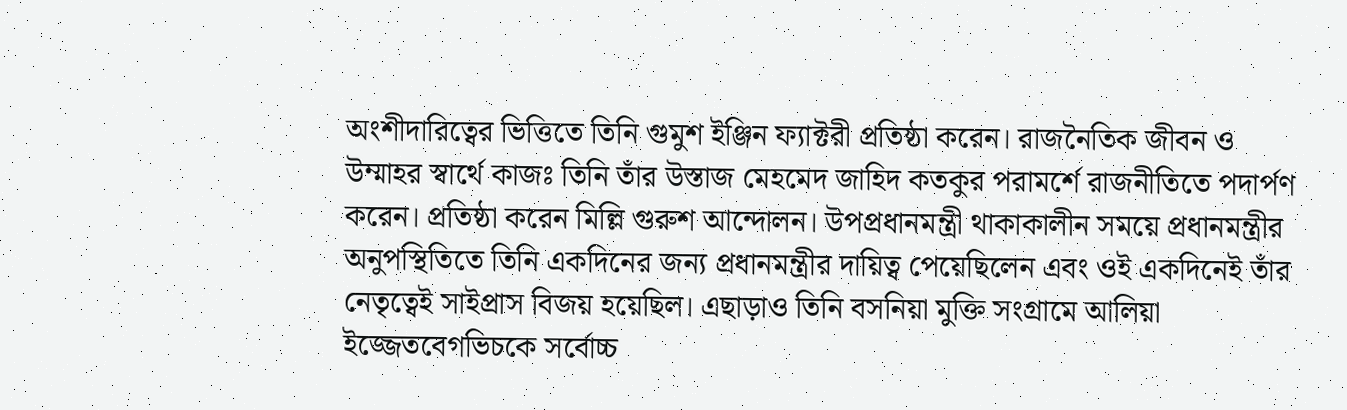অংশীদারিত্বের ভিত্তিতে তিনি গুমুশ ইঞ্জিন ফ্যাক্টরী প্রতিষ্ঠা করেন। রাজনৈতিক জীবন ও উম্মাহর স্বার্থে কাজঃ তিনি তাঁর উস্তাজ মেহমেদ জাহিদ কতকুর পরামর্শে রাজনীতিতে পদার্পণ করেন। প্রতিষ্ঠা করেন মিল্লি গুরুশ আন্দোলন। উপপ্রধানমন্ত্রী থাকাকালীন সময়ে প্রধানমন্ত্রীর অনুপস্থিতিতে তিনি একদিনের জন্য প্রধানমন্ত্রীর দায়িত্ব পেয়েছিলেন এবং ওই একদিনেই তাঁর নেতৃত্বেই সাইপ্রাস বিজয় হয়েছিল। এছাড়াও তিনি বসনিয়া মুক্তি সংগ্রামে আলিয়া ইজ্জেতবেগভিচকে সর্বোচ্চ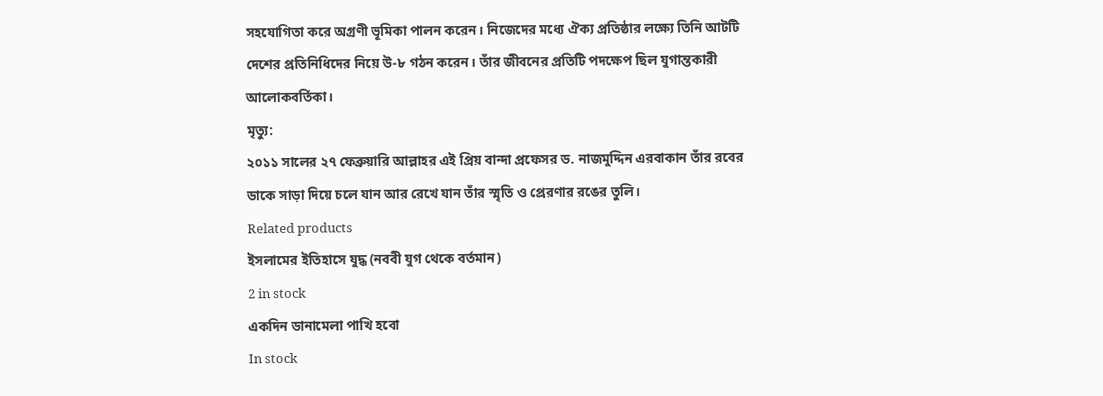সহযোগিতা করে অগ্রণী ভূমিকা পালন করেন। নিজেদের মধ্যে ঐক্য প্রতিষ্ঠার লক্ষ্যে তিনি আটটি দেশের প্রতিনিধিদের নিয়ে উ-৮ গঠন করেন। তাঁর জীবনের প্রতিটি পদক্ষেপ ছিল যুগান্তকারী আলোকবর্তিকা।
মৃত্যু:
২০১১ সালের ২৭ ফেব্রুয়ারি আল্লাহর এই প্রিয় বান্দা প্রফেসর ড. নাজমুদ্দিন এরবাকান তাঁর রবের ডাকে সাড়া দিয়ে চলে যান আর রেখে যান তাঁর স্মৃতি ও প্রেরণার রঙের তুলি।
Related products
ইসলামের ইতিহাসে যুদ্ধ (নববী যুগ থেকে বর্তমান)
2 in stock
একদিন ডানামেলা পাখি হবো
In stock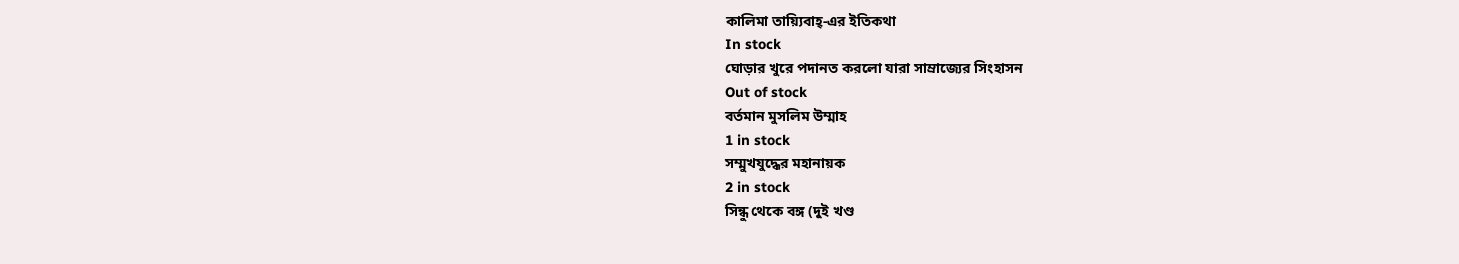কালিমা তায়্যিবাহ্-এর ইতিকথা
In stock
ঘোড়ার খুরে পদানত করলো যারা সাম্রাজ্যের সিংহাসন
Out of stock
বর্তমান মুসলিম উম্মাহ
1 in stock
সম্মুখযুদ্ধের মহানায়ক
2 in stock
সিন্ধু থেকে বঙ্গ (দুই খণ্ড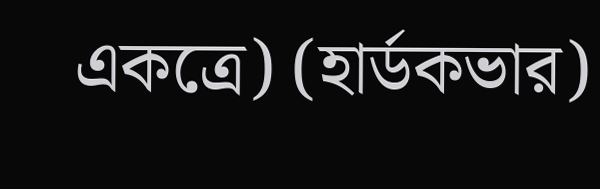একত্রে) (হার্ডকভার)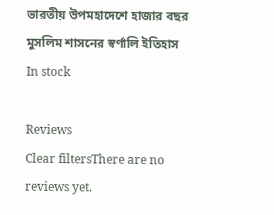ভারতীয় উপমহাদেশে হাজার বছর মুসলিম শাসনের স্বর্ণালি ইতিহাস
In stock

Reviews
Clear filtersThere are no reviews yet.